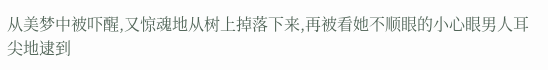从美梦中被吓醒,又惊魂地从树上掉落下来,再被看她不顺眼的小心眼男人耳尖地逮到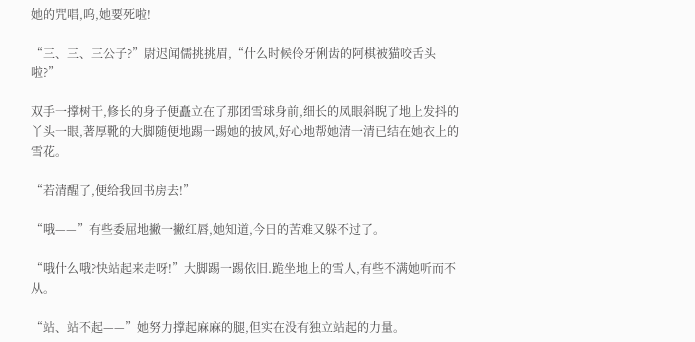她的咒唱,呜,她要死啦!

“三、三、三公子?”尉迟闻儒挑挑眉,“什么时候伶牙俐齿的阿棋被猫咬舌头啦?”

双手一撑树干,修长的身子便矗立在了那团雪球身前,细长的凤眼斜睨了地上发抖的丫头一眼,著厚靴的大脚随便地踢一踢她的披风,好心地帮她清一清已结在她衣上的雪花。

“若清醒了,便给我回书房去!”

“哦——”有些委屈地撇一撇红唇,她知道,今日的苦难又躲不过了。

“哦什么哦?快站起来走呀!”大脚踢一踢依旧.跪坐地上的雪人,有些不满她听而不从。

“站、站不起——”她努力撑起麻麻的腿,但实在没有独立站起的力量。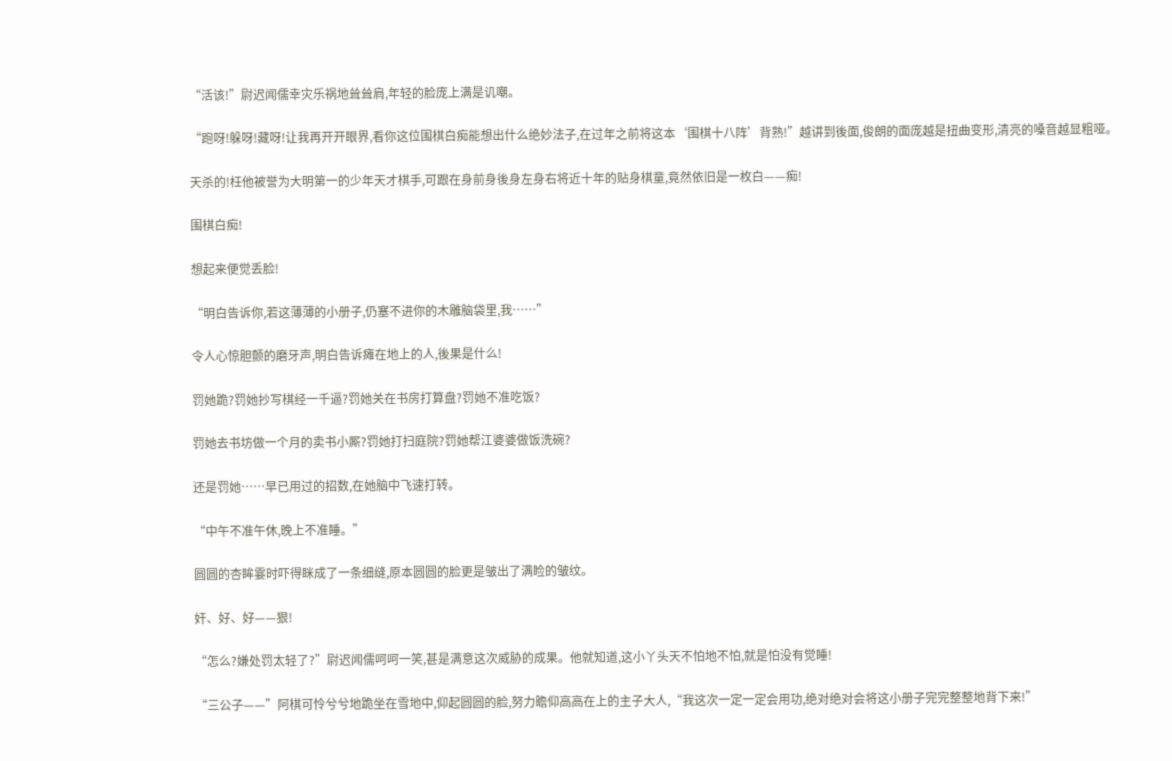“活该!”尉迟闻儒幸灾乐祸地耸耸肩,年轻的脸庞上满是讥嘲。

“跑呀!躲呀!藏呀!让我再开开眼界,看你这位围棋白痴能想出什么绝妙法子,在过年之前将这本‘围棋十八阵’背熟!”越讲到後面,俊朗的面庞越是扭曲变形,清亮的嗓音越显粗哑。

天杀的!枉他被誉为大明第一的少年天才棋手,可跟在身前身後身左身右将近十年的贴身棋童,竟然依旧是一枚白——痴!

围棋白痴!

想起来便觉丢脸!

“明白告诉你,若这薄薄的小册子,仍塞不进你的木雕脑袋里,我……”

令人心惊胆颤的磨牙声,明白告诉瘫在地上的人,後果是什么!

罚她跪?罚她抄写棋经一千逼?罚她关在书房打算盘?罚她不准吃饭?

罚她去书坊做一个月的卖书小厮?罚她打扫庭院?罚她帮江婆婆做饭洗碗?

还是罚她……早已用过的招数,在她脑中飞速打转。

“中午不准午休,晚上不准睡。”

圆圆的杏眸霎时吓得眯成了一条细缝,原本圆圆的脸更是皱出了满睑的皱纹。

奸、好、好——狠!

“怎么?嫌处罚太轻了?”尉迟闻儒呵呵一笑,甚是满意这次威胁的成果。他就知道,这小丫头天不怕地不怕,就是怕没有觉睡!

“三公子——”阿棋可怜兮兮地跪坐在雪地中,仰起圆圆的脸,努力瞻仰高高在上的主子大人,“我这次一定一定会用功,绝对绝对会将这小册子完完整整地背下来!”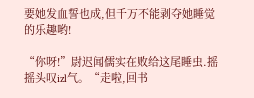要她发血誓也成,但千万不能剥夺她睡觉的乐趣哟!

“你呀!”尉迟闻儒实在败给这尾睡虫.摇摇头叹izl气。“走啦,回书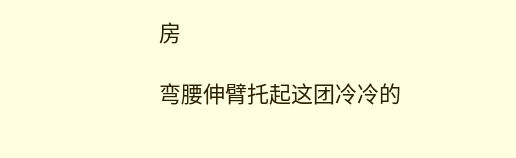房

弯腰伸臂托起这团冷冷的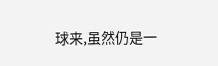球来,虽然仍是一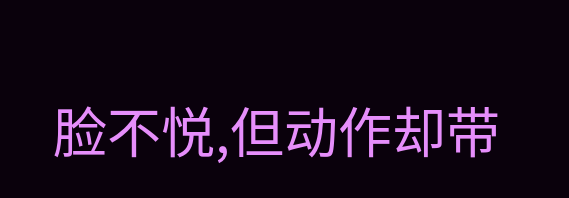脸不悦,但动作却带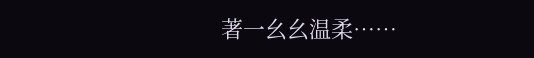著一幺幺温柔……